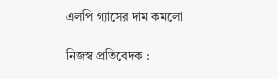এলপি গ্যাসের দাম কমলো

নিজস্ব প্রতিবেদক :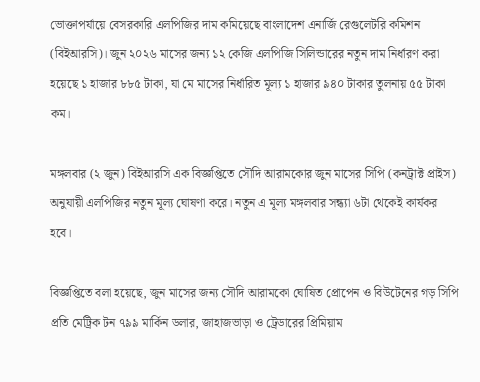ভোক্তাপর্যায়ে বেসরকারি এলপিজির দাম কমিয়েছে বাংলাদেশ এনার্জি রেগুলেটরি কমিশন (বিইআরসি)। জুন ২০২৬ মাসের জন্য ১২ কেজি এলপিজি সিলিন্ডারের নতুন দাম নির্ধারণ করা হয়েছে ১ হাজার ৮৮৫ টাকা, যা মে মাসের নির্ধারিত মূল্য ১ হাজার ৯৪০ টাকার তুলনায় ৫৫ টাকা কম।

মঙ্গলবার (২ জুন) বিইআরসি এক বিজ্ঞপ্তিতে সৌদি আরামকোর জুন মাসের সিপি (কনট্রাক্ট প্রাইস) অনুযায়ী এলপিজির নতুন মূল্য ঘোষণা করে। নতুন এ মূল্য মঙ্গলবার সন্ধ্যা ৬টা থেকেই কার্যকর হবে।

বিজ্ঞপ্তিতে বলা হয়েছে, জুন মাসের জন্য সৌদি আরামকো ঘোষিত প্রোপেন ও বিউটেনের গড় সিপি প্রতি মেট্রিক টন ৭৯৯ মার্কিন ডলার, জাহাজভাড়া ও ট্রেডারের প্রিমিয়াম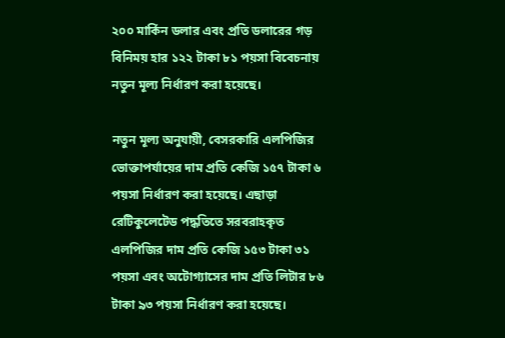২০০ মার্কিন ডলার এবং প্রতি ডলারের গড় বিনিময় হার ১২২ টাকা ৮১ পয়সা বিবেচনায় নতুন মূল্য নির্ধারণ করা হয়েছে।

নতুন মূল্য অনুযায়ী, বেসরকারি এলপিজির ভোক্তাপর্যায়ের দাম প্রতি কেজি ১৫৭ টাকা ৬ পয়সা নির্ধারণ করা হয়েছে। এছাড়া রেটিকুলেটেড পদ্ধতিতে সরবরাহকৃত এলপিজির দাম প্রতি কেজি ১৫৩ টাকা ৩১ পয়সা এবং অটোগ্যাসের দাম প্রতি লিটার ৮৬ টাকা ৯৩ পয়সা নির্ধারণ করা হয়েছে।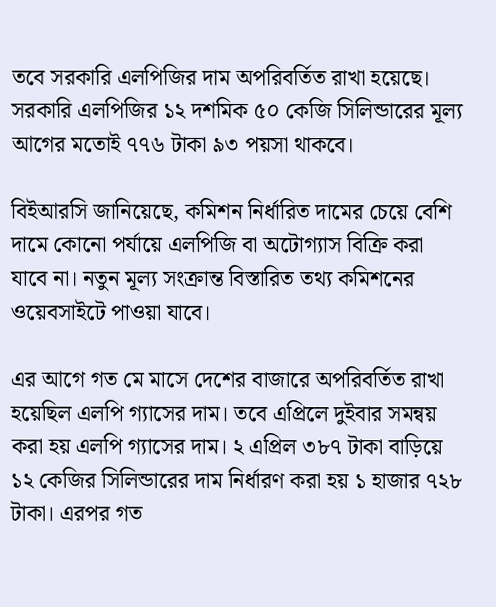তবে সরকারি এলপিজির দাম অপরিবর্তিত রাখা হয়েছে। সরকারি এলপিজির ১২ দশমিক ৫০ কেজি সিলিন্ডারের মূল্য আগের মতোই ৭৭৬ টাকা ৯৩ পয়সা থাকবে।

বিইআরসি জানিয়েছে, কমিশন নির্ধারিত দামের চেয়ে বেশি দামে কোনো পর্যায়ে এলপিজি বা অটোগ্যাস বিক্রি করা যাবে না। নতুন মূল্য সংক্রান্ত বিস্তারিত তথ্য কমিশনের ওয়েবসাইটে পাওয়া যাবে।

এর আগে গত মে মাসে দেশের বাজারে অপরিবর্তিত রাখা হয়েছিল এলপি গ্যাসের দাম। তবে এপ্রিলে দুইবার সমন্বয় করা হয় এলপি গ্যাসের দাম। ২ এপ্রিল ৩৮৭ টাকা বাড়িয়ে ১২ কেজির সিলিন্ডারের দাম নির্ধারণ করা হয় ১ হাজার ৭২৮ টাকা। এরপর গত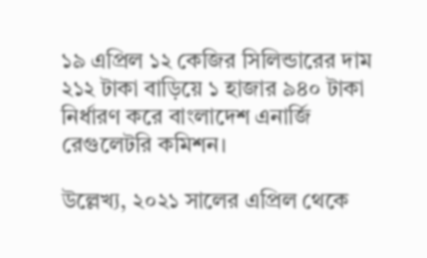১৯ এপ্রিল ১২ কেজির সিলিন্ডারের দাম ২১২ টাকা বাড়িয়ে ১ হাজার ৯৪০ টাকা নির্ধারণ করে বাংলাদেশ এনার্জি রেগুলেটরি কমিশন।

উল্লেখ্য, ২০২১ সালের এপ্রিল থেকে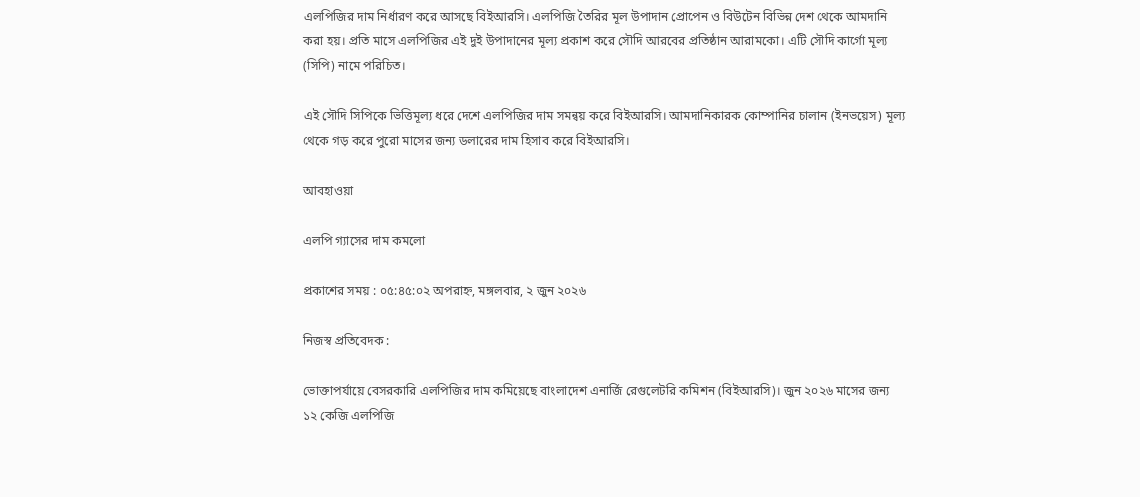এলপিজির দাম নির্ধারণ করে আসছে বিইআরসি। এলপিজি তৈরির মূল উপাদান প্রোপেন ও বিউটেন বিভিন্ন দেশ থেকে আমদানি করা হয়। প্রতি মাসে এলপিজির এই দুই উপাদানের মূল্য প্রকাশ করে সৌদি আরবের প্রতিষ্ঠান আরামকো। এটি সৌদি কার্গো মূল্য (সিপি) নামে পরিচিত।

এই সৌদি সিপিকে ভিত্তিমূল্য ধরে দেশে এলপিজির দাম সমন্বয় করে বিইআরসি। আমদানিকারক কোম্পানির চালান (ইনভয়েস) মূল্য থেকে গড় করে পুরো মাসের জন্য ডলারের দাম হিসাব করে বিইআরসি।

আবহাওয়া

এলপি গ্যাসের দাম কমলো

প্রকাশের সময় : ০৫:৪৫:০২ অপরাহ্ন, মঙ্গলবার, ২ জুন ২০২৬

নিজস্ব প্রতিবেদক :

ভোক্তাপর্যায়ে বেসরকারি এলপিজির দাম কমিয়েছে বাংলাদেশ এনার্জি রেগুলেটরি কমিশন (বিইআরসি)। জুন ২০২৬ মাসের জন্য ১২ কেজি এলপিজি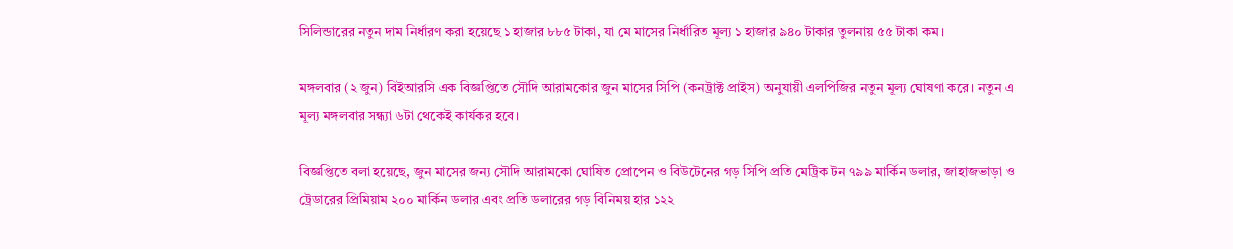সিলিন্ডারের নতুন দাম নির্ধারণ করা হয়েছে ১ হাজার ৮৮৫ টাকা, যা মে মাসের নির্ধারিত মূল্য ১ হাজার ৯৪০ টাকার তুলনায় ৫৫ টাকা কম।

মঙ্গলবার (২ জুন) বিইআরসি এক বিজ্ঞপ্তিতে সৌদি আরামকোর জুন মাসের সিপি (কনট্রাক্ট প্রাইস) অনুযায়ী এলপিজির নতুন মূল্য ঘোষণা করে। নতুন এ মূল্য মঙ্গলবার সন্ধ্যা ৬টা থেকেই কার্যকর হবে।

বিজ্ঞপ্তিতে বলা হয়েছে, জুন মাসের জন্য সৌদি আরামকো ঘোষিত প্রোপেন ও বিউটেনের গড় সিপি প্রতি মেট্রিক টন ৭৯৯ মার্কিন ডলার, জাহাজভাড়া ও ট্রেডারের প্রিমিয়াম ২০০ মার্কিন ডলার এবং প্রতি ডলারের গড় বিনিময় হার ১২২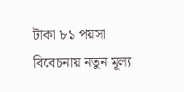টাকা ৮১ পয়সা বিবেচনায় নতুন মূল্য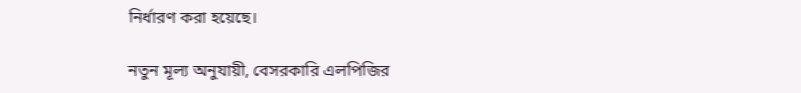নির্ধারণ করা হয়েছে।

নতুন মূল্য অনুযায়ী, বেসরকারি এলপিজির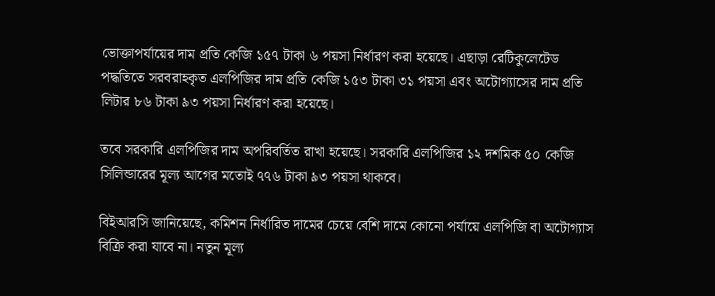ভোক্তাপর্যায়ের দাম প্রতি কেজি ১৫৭ টাকা ৬ পয়সা নির্ধারণ করা হয়েছে। এছাড়া রেটিকুলেটেড পদ্ধতিতে সরবরাহকৃত এলপিজির দাম প্রতি কেজি ১৫৩ টাকা ৩১ পয়সা এবং অটোগ্যাসের দাম প্রতি লিটার ৮৬ টাকা ৯৩ পয়সা নির্ধারণ করা হয়েছে।

তবে সরকারি এলপিজির দাম অপরিবর্তিত রাখা হয়েছে। সরকারি এলপিজির ১২ দশমিক ৫০ কেজি সিলিন্ডারের মূল্য আগের মতোই ৭৭৬ টাকা ৯৩ পয়সা থাকবে।

বিইআরসি জানিয়েছে, কমিশন নির্ধারিত দামের চেয়ে বেশি দামে কোনো পর্যায়ে এলপিজি বা অটোগ্যাস বিক্রি করা যাবে না। নতুন মূল্য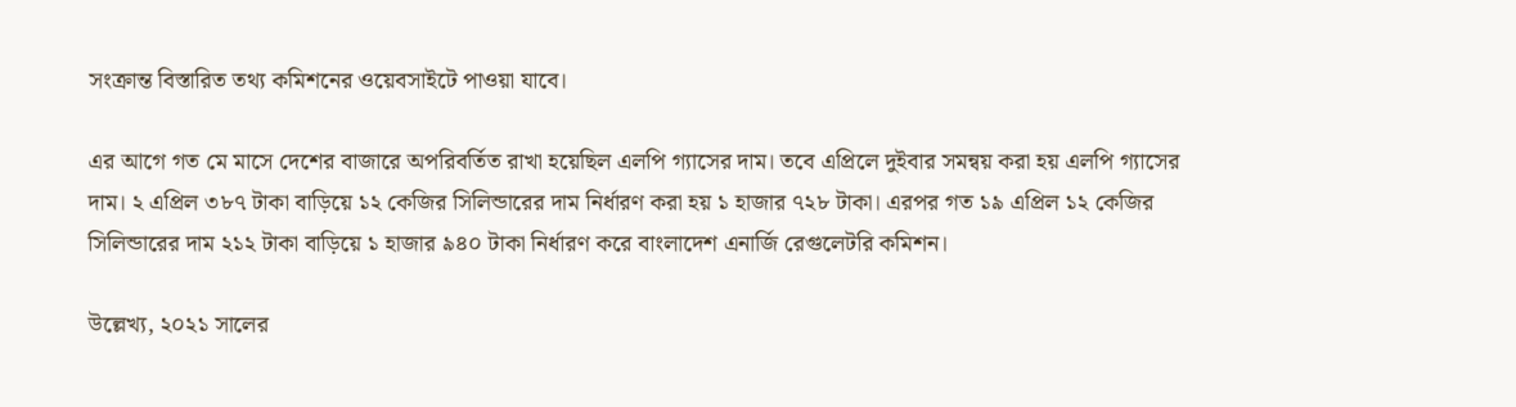সংক্রান্ত বিস্তারিত তথ্য কমিশনের ওয়েবসাইটে পাওয়া যাবে।

এর আগে গত মে মাসে দেশের বাজারে অপরিবর্তিত রাখা হয়েছিল এলপি গ্যাসের দাম। তবে এপ্রিলে দুইবার সমন্বয় করা হয় এলপি গ্যাসের দাম। ২ এপ্রিল ৩৮৭ টাকা বাড়িয়ে ১২ কেজির সিলিন্ডারের দাম নির্ধারণ করা হয় ১ হাজার ৭২৮ টাকা। এরপর গত ১৯ এপ্রিল ১২ কেজির সিলিন্ডারের দাম ২১২ টাকা বাড়িয়ে ১ হাজার ৯৪০ টাকা নির্ধারণ করে বাংলাদেশ এনার্জি রেগুলেটরি কমিশন।

উল্লেখ্য, ২০২১ সালের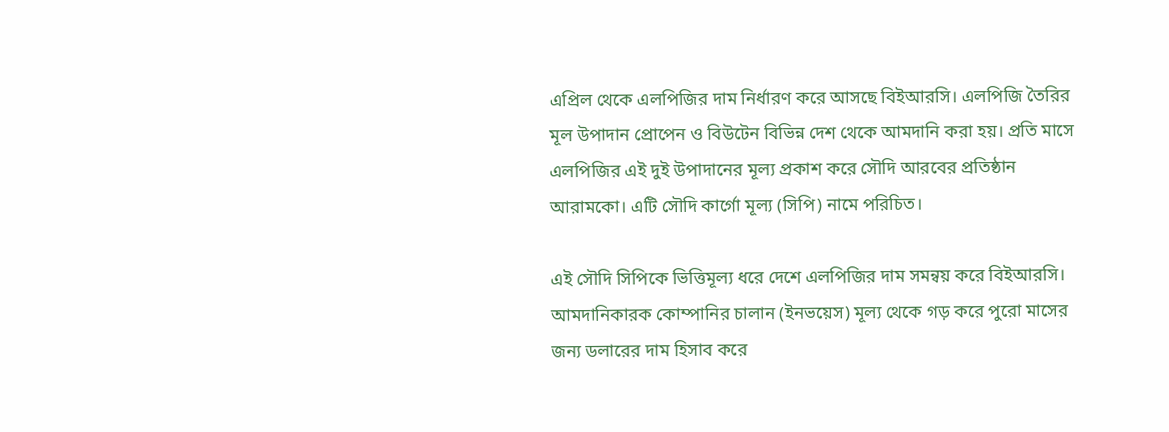এপ্রিল থেকে এলপিজির দাম নির্ধারণ করে আসছে বিইআরসি। এলপিজি তৈরির মূল উপাদান প্রোপেন ও বিউটেন বিভিন্ন দেশ থেকে আমদানি করা হয়। প্রতি মাসে এলপিজির এই দুই উপাদানের মূল্য প্রকাশ করে সৌদি আরবের প্রতিষ্ঠান আরামকো। এটি সৌদি কার্গো মূল্য (সিপি) নামে পরিচিত।

এই সৌদি সিপিকে ভিত্তিমূল্য ধরে দেশে এলপিজির দাম সমন্বয় করে বিইআরসি। আমদানিকারক কোম্পানির চালান (ইনভয়েস) মূল্য থেকে গড় করে পুরো মাসের জন্য ডলারের দাম হিসাব করে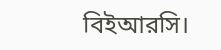বিইআরসি।